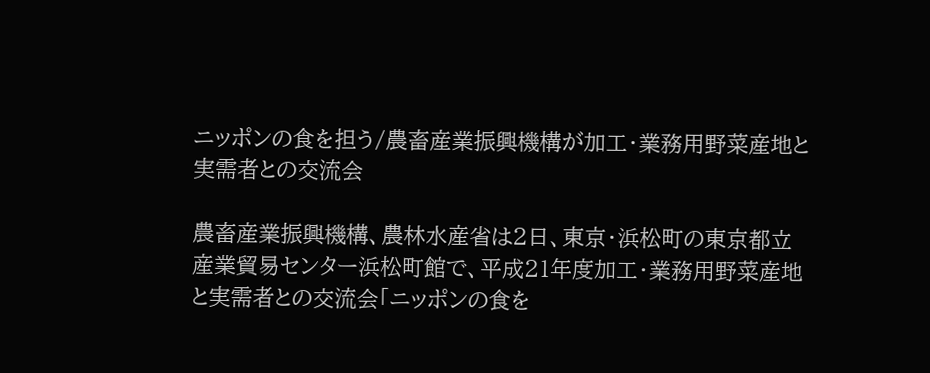ニッポンの食を担う/農畜産業振興機構が加工・業務用野菜産地と実需者との交流会

農畜産業振興機構、農林水産省は2日、東京・浜松町の東京都立産業貿易センター浜松町館で、平成21年度加工・業務用野菜産地と実需者との交流会「ニッポンの食を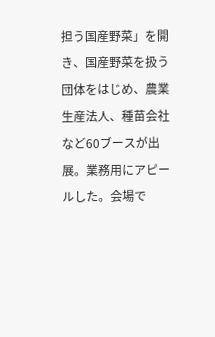担う国産野菜」を開き、国産野菜を扱う団体をはじめ、農業生産法人、種苗会社など60ブースが出展。業務用にアピールした。会場で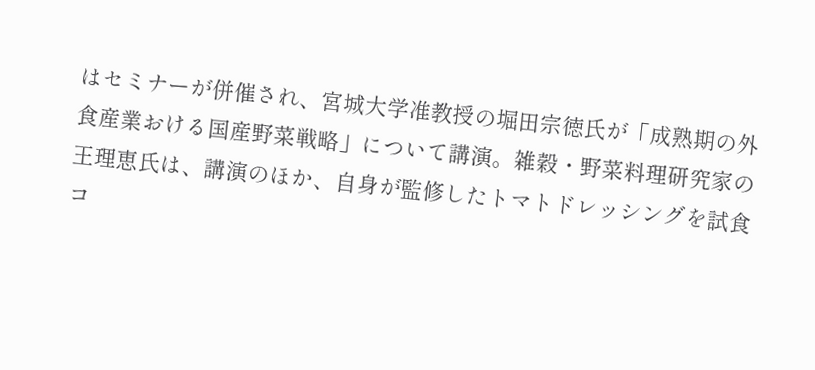はセミナーが併催され、宮城大学准教授の堀田宗徳氏が「成熟期の外食産業おける国産野菜戦略」について講演。雑穀・野菜料理研究家の王理恵氏は、講演のほか、自身が監修したトマトドレッシングを試食コ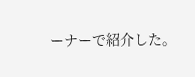ーナーで紹介した。